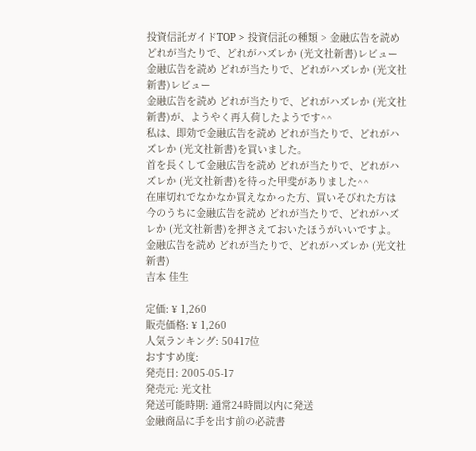投資信託ガイドTOP > 投資信託の種類 > 金融広告を読め どれが当たりで、どれがハズレか (光文社新書)レビュー
金融広告を読め どれが当たりで、どれがハズレか (光文社新書)レビュー
金融広告を読め どれが当たりで、どれがハズレか (光文社新書)が、ようやく再入荷したようです^^
私は、即効で金融広告を読め どれが当たりで、どれがハズレか (光文社新書)を買いました。
首を長くして金融広告を読め どれが当たりで、どれがハズレか (光文社新書)を待った甲斐がありました^^
在庫切れでなかなか買えなかった方、買いそびれた方は 今のうちに金融広告を読め どれが当たりで、どれがハズレか (光文社新書)を押さえておいたほうがいいですよ。
金融広告を読め どれが当たりで、どれがハズレか (光文社新書)
吉本 佳生

定価: ¥ 1,260
販売価格: ¥ 1,260
人気ランキング: 50417位
おすすめ度:
発売日: 2005-05-17
発売元: 光文社
発送可能時期: 通常24時間以内に発送
金融商品に手を出す前の必読書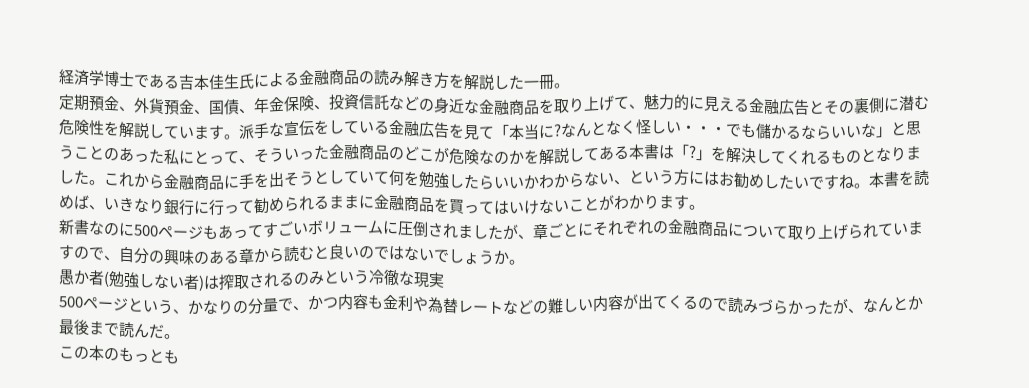経済学博士である吉本佳生氏による金融商品の読み解き方を解説した一冊。
定期預金、外貨預金、国債、年金保険、投資信託などの身近な金融商品を取り上げて、魅力的に見える金融広告とその裏側に潜む危険性を解説しています。派手な宣伝をしている金融広告を見て「本当に?なんとなく怪しい・・・でも儲かるならいいな」と思うことのあった私にとって、そういった金融商品のどこが危険なのかを解説してある本書は「?」を解決してくれるものとなりました。これから金融商品に手を出そうとしていて何を勉強したらいいかわからない、という方にはお勧めしたいですね。本書を読めば、いきなり銀行に行って勧められるままに金融商品を買ってはいけないことがわかります。
新書なのに500ページもあってすごいボリュームに圧倒されましたが、章ごとにそれぞれの金融商品について取り上げられていますので、自分の興味のある章から読むと良いのではないでしょうか。
愚か者(勉強しない者)は搾取されるのみという冷徹な現実
500ページという、かなりの分量で、かつ内容も金利や為替レートなどの難しい内容が出てくるので読みづらかったが、なんとか最後まで読んだ。
この本のもっとも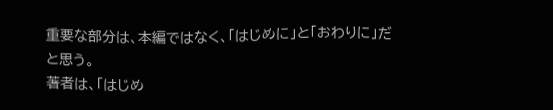重要な部分は、本編ではなく、「はじめに」と「おわりに」だと思う。
著者は、「はじめ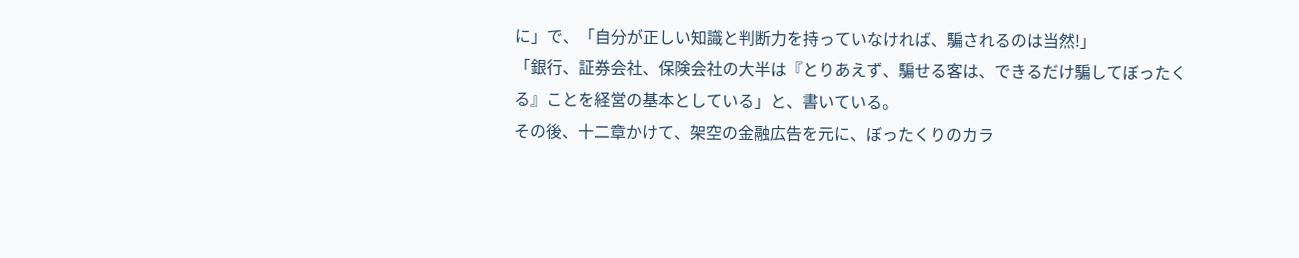に」で、「自分が正しい知識と判断力を持っていなければ、騙されるのは当然!」
「銀行、証券会社、保険会社の大半は『とりあえず、騙せる客は、できるだけ騙してぼったくる』ことを経営の基本としている」と、書いている。
その後、十二章かけて、架空の金融広告を元に、ぼったくりのカラ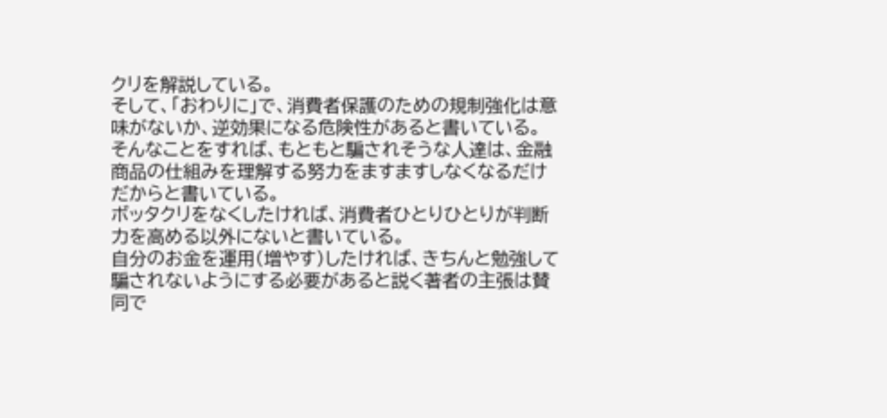クリを解説している。
そして、「おわりに」で、消費者保護のための規制強化は意味がないか、逆効果になる危険性があると書いている。
そんなことをすれば、もともと騙されそうな人達は、金融商品の仕組みを理解する努力をますますしなくなるだけだからと書いている。
ボッタクリをなくしたければ、消費者ひとりひとりが判断力を高める以外にないと書いている。
自分のお金を運用(増やす)したければ、きちんと勉強して騙されないようにする必要があると説く著者の主張は賛同で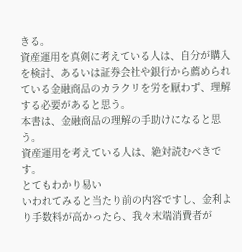きる。
資産運用を真剣に考えている人は、自分が購入を検討、あるいは証券会社や銀行から薦められている金融商品のカラクリを労を厭わず、理解する必要があると思う。
本書は、金融商品の理解の手助けになると思う。
資産運用を考えている人は、絶対読むべきです。
とてもわかり易い
いわれてみると当たり前の内容ですし、金利より手数料が高かったら、我々末端消費者が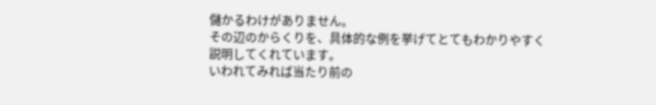儲かるわけがありません。
その辺のからくりを、具体的な例を挙げてとてもわかりやすく説明してくれています。
いわれてみれば当たり前の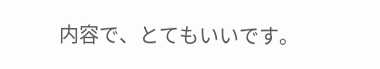内容で、とてもいいです。